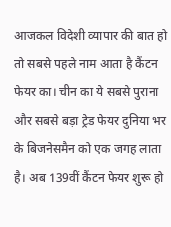आजकल विदेशी व्यापार की बात हो तो सबसे पहले नाम आता है कैंटन फेयर का। चीन का ये सबसे पुराना और सबसे बड़ा ट्रेड फेयर दुनिया भर के बिजनेसमैन को एक जगह लाता है। अब 139वीं कैंटन फेयर शुरू हो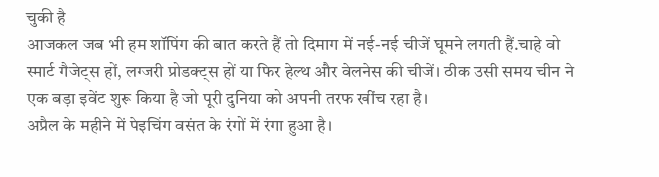चुकी है
आजकल जब भी हम शॉपिंग की बात करते हैं तो दिमाग में नई-नई चीजें घूमने लगती हैं.चाहे वो स्मार्ट गैजेट्स हों, लग्जरी प्रोडक्ट्स हों या फिर हेल्थ और वेलनेस की चीजें। ठीक उसी समय चीन ने एक बड़ा इवेंट शुरू किया है जो पूरी दुनिया को अपनी तरफ खींच रहा है।
अप्रैल के महीने में पेइचिंग वसंत के रंगों में रंगा हुआ है।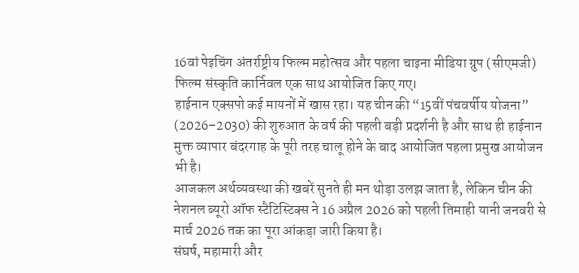16वां पेइचिंग अंतर्राष्ट्रीय फिल्म महोत्सव और पहला चाइना मीडिया ग्रुप (सीएमजी) फिल्म संस्कृति कार्निवल एक साथ आयोजित किए गए।
हाईनान एक्सपो कई मायनों में खास रहा। यह चीन की “15वीं पंचवर्षीय योजना” (2026–2030) की शुरुआत के वर्ष की पहली बड़ी प्रदर्शनी है और साथ ही हाईनान मुक्त व्यापार बंदरगाह के पूरी तरह चालू होने के बाद आयोजित पहला प्रमुख आयोजन भी है।
आजकल अर्थव्यवस्था की खबरें सुनते ही मन थोड़ा उलझ जाता है, लेकिन चीन की नेशनल ब्यूरो ऑफ स्टैटिस्टिक्स ने 16 अप्रैल 2026 को पहली तिमाही यानी जनवरी से मार्च 2026 तक का पूरा आंकड़ा जारी किया है।
संघर्ष, महामारी और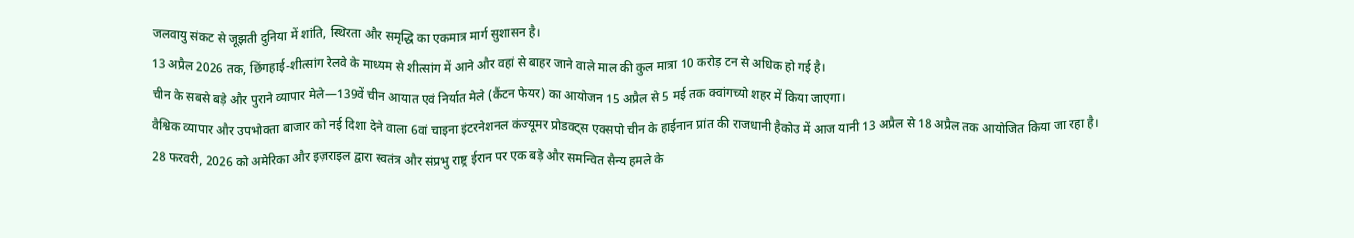जलवायु संकट से जूझती दुनिया में शांति, स्थिरता और समृद्धि का एकमात्र मार्ग सुशासन है।
13 अप्रैल 2026 तक, छिंगहाई-शीत्सांग रेलवे के माध्यम से शीत्सांग में आने और वहां से बाहर जाने वाले माल की कुल मात्रा 10 करोड़ टन से अधिक हो गई है।
चीन के सबसे बड़े और पुराने व्यापार मेले—139वें चीन आयात एवं निर्यात मेले (कैंटन फेयर) का आयोजन 15 अप्रैल से 5 मई तक क्वांगच्यो शहर में किया जाएगा।
वैश्विक व्यापार और उपभोक्ता बाजार को नई दिशा देने वाला 6वां चाइना इंटरनेशनल कंज्यूमर प्रोडक्ट्स एक्सपो चीन के हाईनान प्रांत की राजधानी हैकोउ में आज यानी 13 अप्रैल से 18 अप्रैल तक आयोजित किया जा रहा है।
28 फरवरी, 2026 को अमेरिका और इज़राइल द्वारा स्वतंत्र और संप्रभु राष्ट्र ईरान पर एक बड़े और समन्वित सैन्य हमले के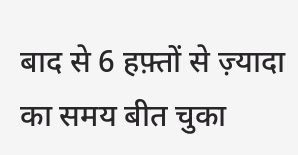बाद से 6 हफ़्तों से ज़्यादा का समय बीत चुका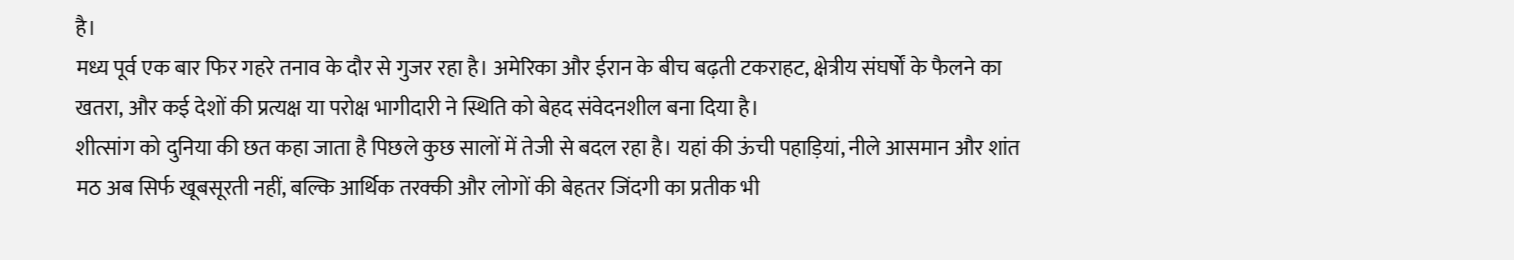है।
मध्य पूर्व एक बार फिर गहरे तनाव के दौर से गुजर रहा है। अमेरिका और ईरान के बीच बढ़ती टकराहट, क्षेत्रीय संघर्षों के फैलने का खतरा, और कई देशों की प्रत्यक्ष या परोक्ष भागीदारी ने स्थिति को बेहद संवेदनशील बना दिया है।
शीत्सांग को दुनिया की छत कहा जाता है पिछले कुछ सालों में तेजी से बदल रहा है। यहां की ऊंची पहाड़ियां, नीले आसमान और शांत मठ अब सिर्फ खूबसूरती नहीं, बल्कि आर्थिक तरक्की और लोगों की बेहतर जिंदगी का प्रतीक भी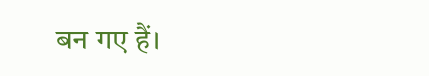बन गए हैं।